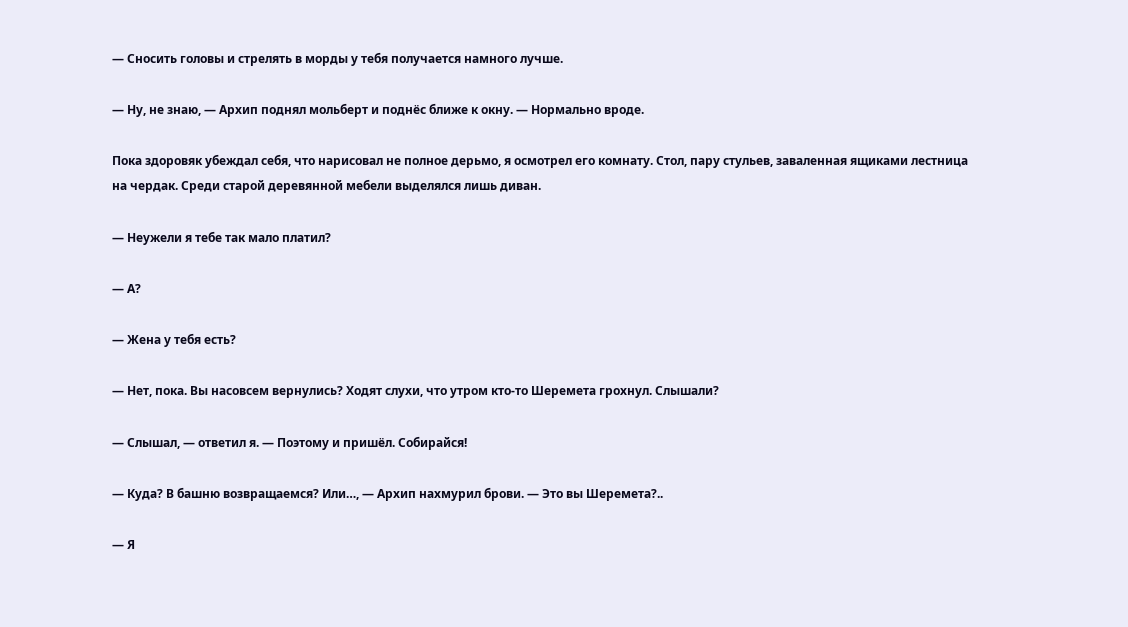— Сносить головы и стрелять в морды у тебя получается намного лучше.

— Ну, не знаю, — Архип поднял мольберт и поднёс ближе к окну. — Нормально вроде.

Пока здоровяк убеждал себя, что нарисовал не полное дерьмо, я осмотрел его комнату. Стол, пару стульев, заваленная ящиками лестница на чердак. Среди старой деревянной мебели выделялся лишь диван.

— Неужели я тебе так мало платил?

— А?

— Жена у тебя есть?

— Нет, пока. Вы насовсем вернулись? Ходят слухи, что утром кто-то Шеремета грохнул. Слышали?

— Слышал, — ответил я. — Поэтому и пришёл. Собирайся!

— Куда? В башню возвращаемся? Или…, — Архип нахмурил брови. — Это вы Шеремета?..

— Я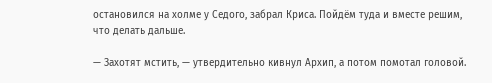остановился на холме у Седого, забрал Криса. Пойдём туда и вместе решим, что делать дальше.

— Захотят мстить, — утвердительно кивнул Архип, а потом помотал головой.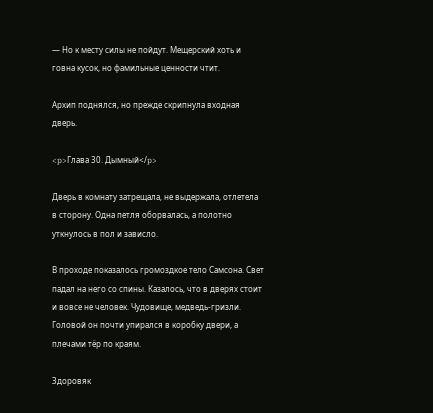— Но к месту силы не пойдут. Мещерский хоть и говна кусок, но фамильные ценности чтит.

Архип поднялся, но прежде скрипнула входная дверь.

<p>Глава 30. Дымный</p>

Дверь в комнату затрещала, не выдержала, отлетела в сторону. Одна петля оборвалась, а полотно уткнулось в пол и зависло.

В проходе показалось громоздкое тело Самсона. Свет падал на него со спины. Казалось, что в дверях стоит и вовсе не человек. Чудовище, медведь-гризли. Головой он почти упирался в коробку двери, а плечами тёр по краям.

Здоровяк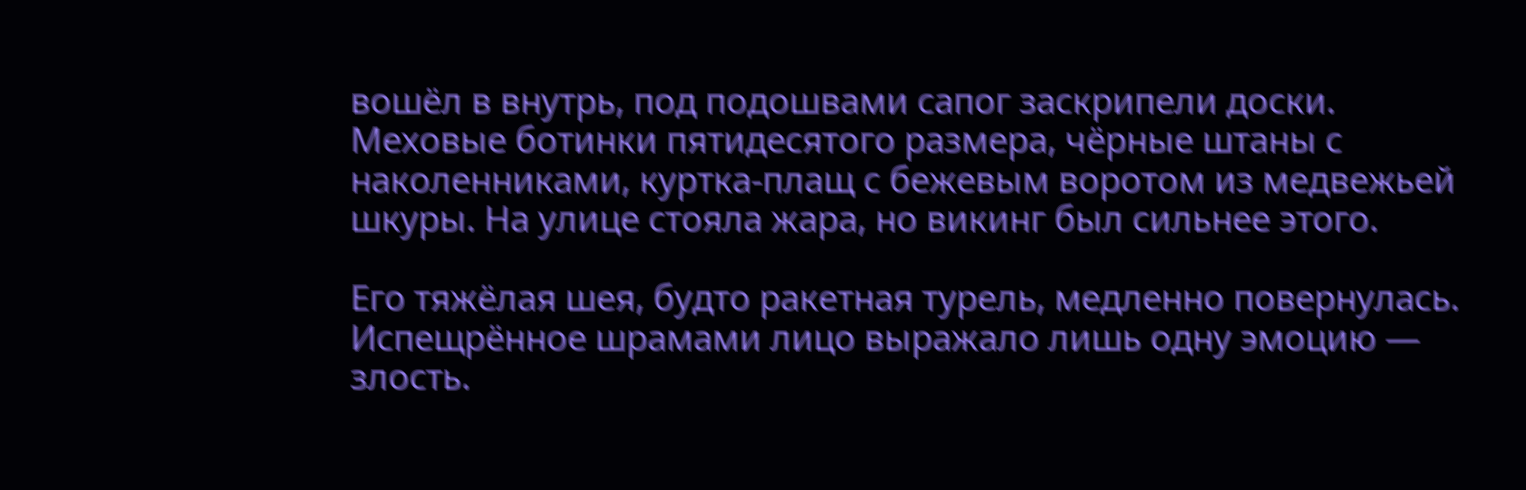вошёл в внутрь, под подошвами сапог заскрипели доски. Меховые ботинки пятидесятого размера, чёрные штаны с наколенниками, куртка-плащ с бежевым воротом из медвежьей шкуры. На улице стояла жара, но викинг был сильнее этого.

Его тяжёлая шея, будто ракетная турель, медленно повернулась. Испещрённое шрамами лицо выражало лишь одну эмоцию — злость.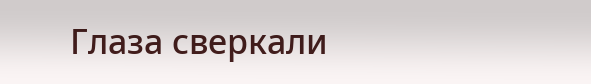Глаза сверкали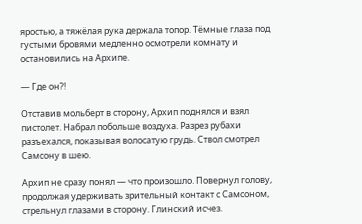яростью, а тяжёлая рука держала топор. Тёмные глаза под густыми бровями медленно осмотрели комнату и остановились на Архипе.

— Где он?!

Отставив мольберт в сторону, Архип поднялся и взял пистолет. Набрал побольше воздуха. Разрез рубахи разъехался, показывая волосатую грудь. Ствол смотрел Самсону в шею.

Архип не сразу понял — что произошло. Повернул голову, продолжая удерживать зрительный контакт с Самсоном, стрельнул глазами в сторону. Глинский исчез.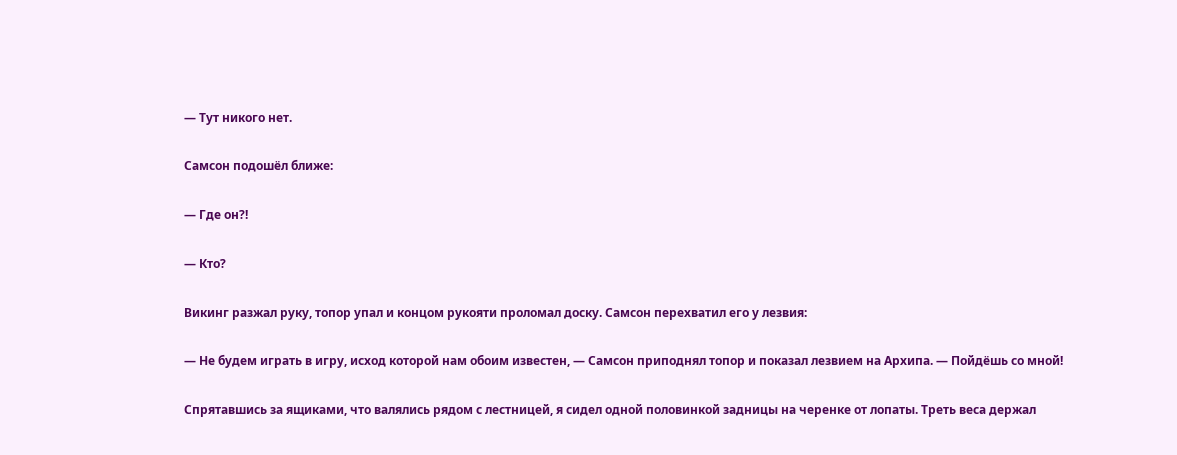— Тут никого нет.

Самсон подошёл ближе:

— Где он?!

— Кто?

Викинг разжал руку, топор упал и концом рукояти проломал доску. Самсон перехватил его у лезвия:

— Не будем играть в игру, исход которой нам обоим известен, — Самсон приподнял топор и показал лезвием на Архипа. — Пойдёшь со мной!

Спрятавшись за ящиками, что валялись рядом с лестницей, я сидел одной половинкой задницы на черенке от лопаты. Треть веса держал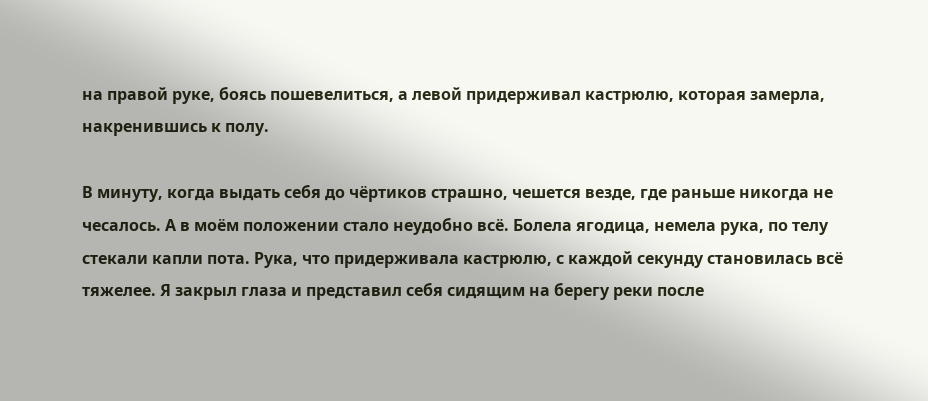на правой руке, боясь пошевелиться, а левой придерживал кастрюлю, которая замерла, накренившись к полу.

В минуту, когда выдать себя до чёртиков страшно, чешется везде, где раньше никогда не чесалось. А в моём положении стало неудобно всё. Болела ягодица, немела рука, по телу стекали капли пота. Рука, что придерживала кастрюлю, с каждой секунду становилась всё тяжелее. Я закрыл глаза и представил себя сидящим на берегу реки после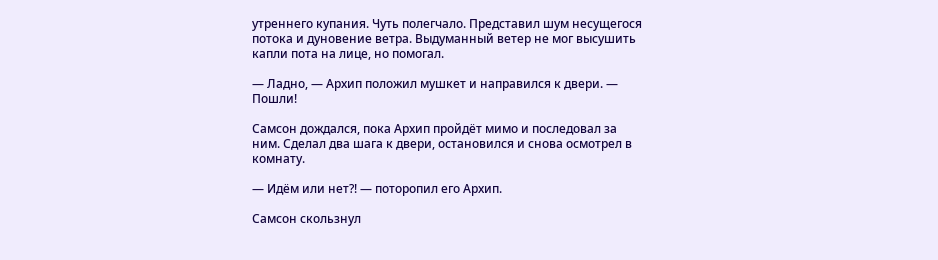утреннего купания. Чуть полегчало. Представил шум несущегося потока и дуновение ветра. Выдуманный ветер не мог высушить капли пота на лице, но помогал.

— Ладно, — Архип положил мушкет и направился к двери. — Пошли!

Самсон дождался, пока Архип пройдёт мимо и последовал за ним. Сделал два шага к двери, остановился и снова осмотрел в комнату.

— Идём или нет?! — поторопил его Архип.

Самсон скользнул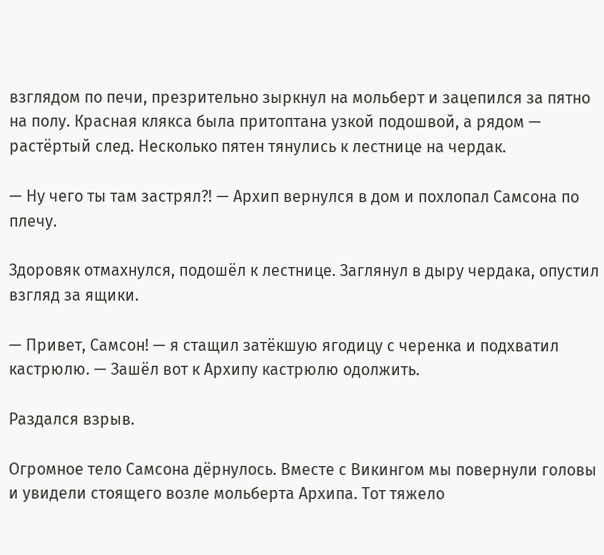взглядом по печи, презрительно зыркнул на мольберт и зацепился за пятно на полу. Красная клякса была притоптана узкой подошвой, а рядом — растёртый след. Несколько пятен тянулись к лестнице на чердак.

— Ну чего ты там застрял?! — Архип вернулся в дом и похлопал Самсона по плечу.

Здоровяк отмахнулся, подошёл к лестнице. Заглянул в дыру чердака, опустил взгляд за ящики.

— Привет, Самсон! — я стащил затёкшую ягодицу с черенка и подхватил кастрюлю. — Зашёл вот к Архипу кастрюлю одолжить.

Раздался взрыв.

Огромное тело Самсона дёрнулось. Вместе с Викингом мы повернули головы и увидели стоящего возле мольберта Архипа. Тот тяжело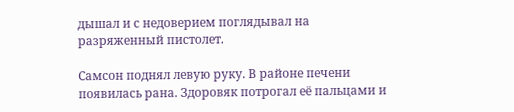дышал и с недоверием поглядывал на разряженный пистолет.

Самсон поднял левую руку. В районе печени появилась рана. Здоровяк потрогал её пальцами и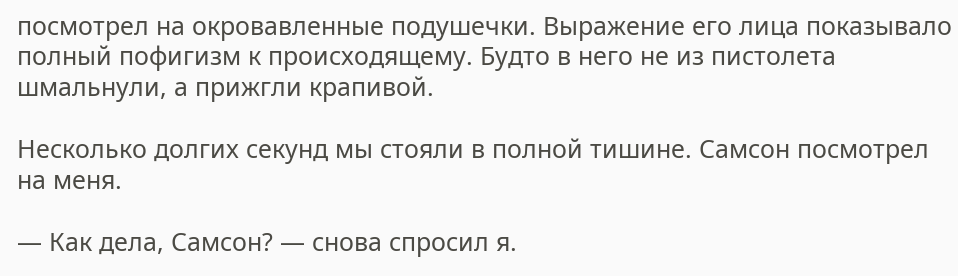посмотрел на окровавленные подушечки. Выражение его лица показывало полный пофигизм к происходящему. Будто в него не из пистолета шмальнули, а прижгли крапивой.

Несколько долгих секунд мы стояли в полной тишине. Самсон посмотрел на меня.

— Как дела, Самсон? — снова спросил я.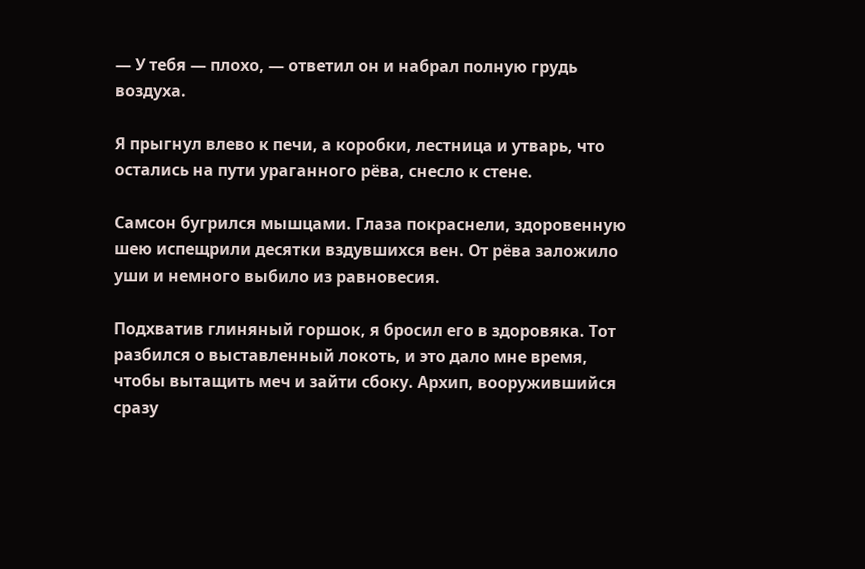— У тебя — плохо, — ответил он и набрал полную грудь воздуха.

Я прыгнул влево к печи, а коробки, лестница и утварь, что остались на пути ураганного рёва, снесло к стене.

Самсон бугрился мышцами. Глаза покраснели, здоровенную шею испещрили десятки вздувшихся вен. От рёва заложило уши и немного выбило из равновесия.

Подхватив глиняный горшок, я бросил его в здоровяка. Тот разбился о выставленный локоть, и это дало мне время, чтобы вытащить меч и зайти сбоку. Архип, вооружившийся сразу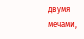двумя мечами,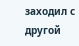заходил с другой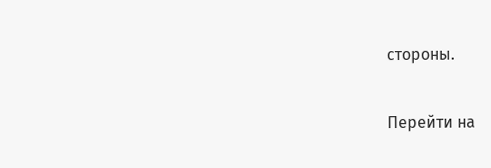стороны.

Перейти на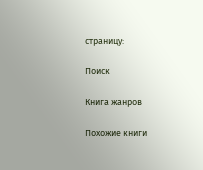страницу:

Поиск

Книга жанров

Похожие книги